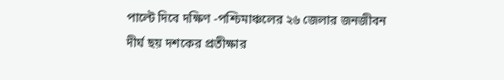পাল্টে দিবে দক্ষিণ -পশ্চিমাঞ্চলের ২৬ জেলার জনজীবন
দীর্ঘ ছয় দশকের প্রতীক্ষার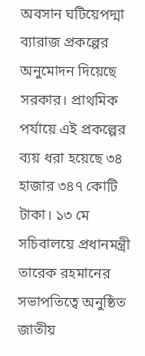অবসান ঘটিয়েপদ্মা ব্যারাজ প্রকল্পের অনুমোদন দিয়েছে সরকার। প্রাথমিক পর্যায়ে এই প্রকল্পের ব্যয় ধরা হয়েছে ৩৪ হাজার ৩৪৭ কোটি টাকা। ১৩ মে সচিবালয়ে প্রধানমন্ত্রী তারেক রহমানের সভাপতিত্বে অনুষ্ঠিত জাতীয়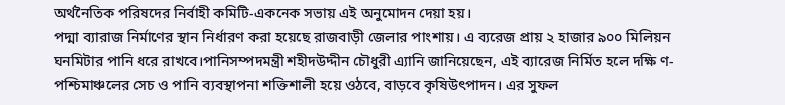অর্থনৈতিক পরিষদের নির্বাহী কমিটি-একনেক সভায় এই অনুমোদন দেয়া হয়।
পদ্মা ব্যারাজ নির্মাণের স্থান নির্ধারণ করা হয়েছে রাজবাড়ী জেলার পাংশায়। এ ব্যরেজ প্রায় ২ হাজার ৯০০ মিলিয়ন ঘনমিটার পানি ধরে রাখবে।পানিসম্পদমন্ত্রী শহীদউদ্দীন চৌধুরী এ্যানি জানিয়েছেন, এই ব্যারেজ নির্মিত হলে দক্ষি ণ-পশ্চিমাঞ্চলের সেচ ও পানি ব্যবস্থাপনা শক্তিশালী হয়ে ওঠবে, বাড়বে কৃষিউৎপাদন। এর সুফল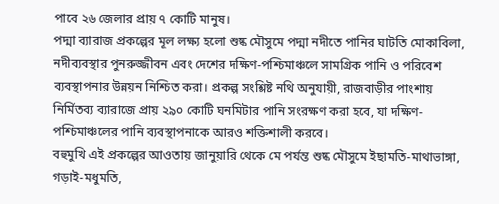পাবে ২৬ জেলার প্রায় ৭ কোটি মানুষ।
পদ্মা ব্যারাজ প্রকল্পের মূল লক্ষ্য হলো শুষ্ক মৌসুমে পদ্মা নদীতে পানির ঘাটতি মোকাবিলা, নদীব্যবস্থার পুনরুজ্জীবন এবং দেশের দক্ষিণ-পশ্চিমাঞ্চলে সামগ্রিক পানি ও পরিবেশ ব্যবস্থাপনার উন্নয়ন নিশ্চিত করা। প্রকল্প সংশ্লিষ্ট নথি অনুযায়ী, রাজবাড়ীর পাংশায় নির্মিতব্য ব্যারাজে প্রায় ২৯০ কোটি ঘনমিটার পানি সংরক্ষণ করা হবে, যা দক্ষিণ-পশ্চিমাঞ্চলের পানি ব্যবস্থাপনাকে আরও শক্তিশালী করবে।
বহুমুখি এই প্রকল্পের আওতায় জানুয়ারি থেকে মে পর্যন্ত শুষ্ক মৌসুমে ইছামতি-মাথাভাঙ্গা, গড়াই-মধুমতি,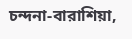চন্দনা-বারাশিয়া,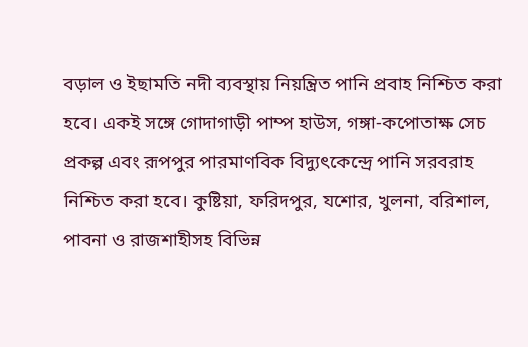বড়াল ও ইছামতি নদী ব্যবস্থায় নিয়ন্ত্রিত পানি প্রবাহ নিশ্চিত করা হবে। একই সঙ্গে গোদাগাড়ী পাম্প হাউস, গঙ্গা-কপোতাক্ষ সেচ প্রকল্প এবং রূপপুর পারমাণবিক বিদ্যুৎকেন্দ্রে পানি সরবরাহ নিশ্চিত করা হবে। কুষ্টিয়া, ফরিদপুর, যশোর, খুলনা, বরিশাল, পাবনা ও রাজশাহীসহ বিভিন্ন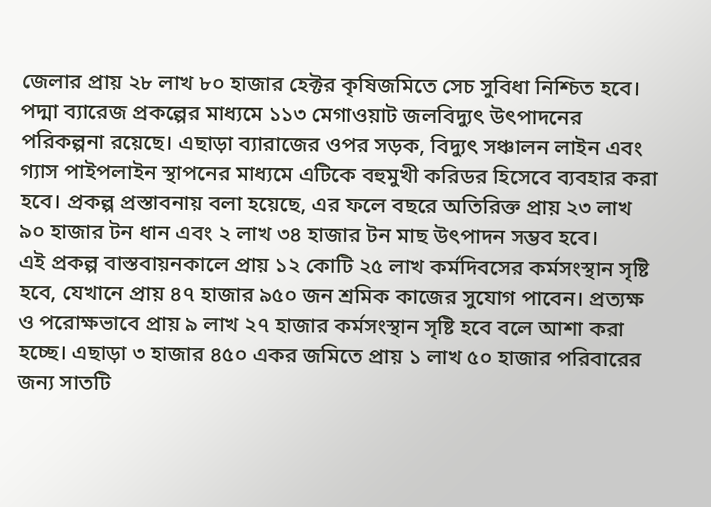জেলার প্রায় ২৮ লাখ ৮০ হাজার হেক্টর কৃষিজমিতে সেচ সুবিধা নিশ্চিত হবে।
পদ্মা ব্যারেজ প্রকল্পের মাধ্যমে ১১৩ মেগাওয়াট জলবিদ্যুৎ উৎপাদনের পরিকল্পনা রয়েছে। এছাড়া ব্যারাজের ওপর সড়ক, বিদ্যুৎ সঞ্চালন লাইন এবং গ্যাস পাইপলাইন স্থাপনের মাধ্যমে এটিকে বহুমুখী করিডর হিসেবে ব্যবহার করা হবে। প্রকল্প প্রস্তাবনায় বলা হয়েছে, এর ফলে বছরে অতিরিক্ত প্রায় ২৩ লাখ ৯০ হাজার টন ধান এবং ২ লাখ ৩৪ হাজার টন মাছ উৎপাদন সম্ভব হবে।
এই প্রকল্প বাস্তবায়নকালে প্রায় ১২ কোটি ২৫ লাখ কর্মদিবসের কর্মসংস্থান সৃষ্টি হবে, যেখানে প্রায় ৪৭ হাজার ৯৫০ জন শ্রমিক কাজের সুযোগ পাবেন। প্রত্যক্ষ ও পরোক্ষভাবে প্রায় ৯ লাখ ২৭ হাজার কর্মসংস্থান সৃষ্টি হবে বলে আশা করা হচ্ছে। এছাড়া ৩ হাজার ৪৫০ একর জমিতে প্রায় ১ লাখ ৫০ হাজার পরিবারের জন্য সাতটি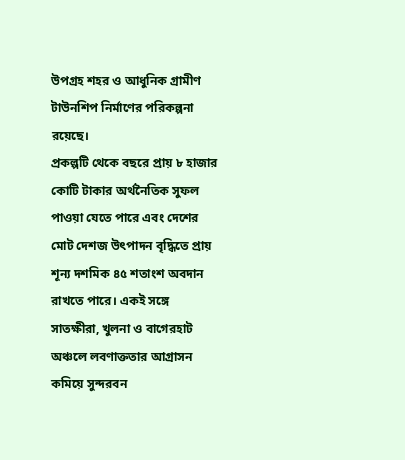উপগ্রহ শহর ও আধুনিক গ্রামীণ টাউনশিপ নির্মাণের পরিকল্পনা রয়েছে।
প্রকল্পটি থেকে বছরে প্রায় ৮ হাজার কোটি টাকার অর্থনৈতিক সুফল পাওয়া যেতে পারে এবং দেশের মোট দেশজ উৎপাদন বৃদ্ধিতে প্রায় শূন্য দশমিক ৪৫ শতাংশ অবদান রাখতে পারে। একই সঙ্গে সাতক্ষীরা, খুলনা ও বাগেরহাট অঞ্চলে লবণাক্ততার আগ্রাসন কমিয়ে সুন্দরবন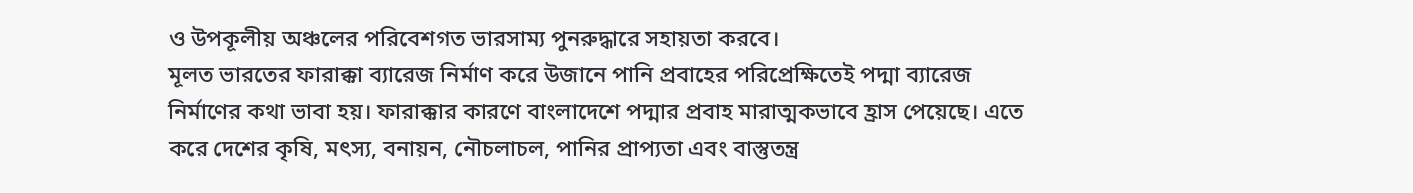ও উপকূলীয় অঞ্চলের পরিবেশগত ভারসাম্য পুনরুদ্ধারে সহায়তা করবে।
মূলত ভারতের ফারাক্কা ব্যারেজ নির্মাণ করে উজানে পানি প্রবাহের পরিপ্রেক্ষিতেই পদ্মা ব্যারেজ নির্মাণের কথা ভাবা হয়। ফারাক্কার কারণে বাংলাদেশে পদ্মার প্রবাহ মারাত্মকভাবে হ্রাস পেয়েছে। এতে করে দেশের কৃষি, মৎস্য, বনায়ন, নৌচলাচল, পানির প্রাপ্যতা এবং বাস্তুতন্ত্র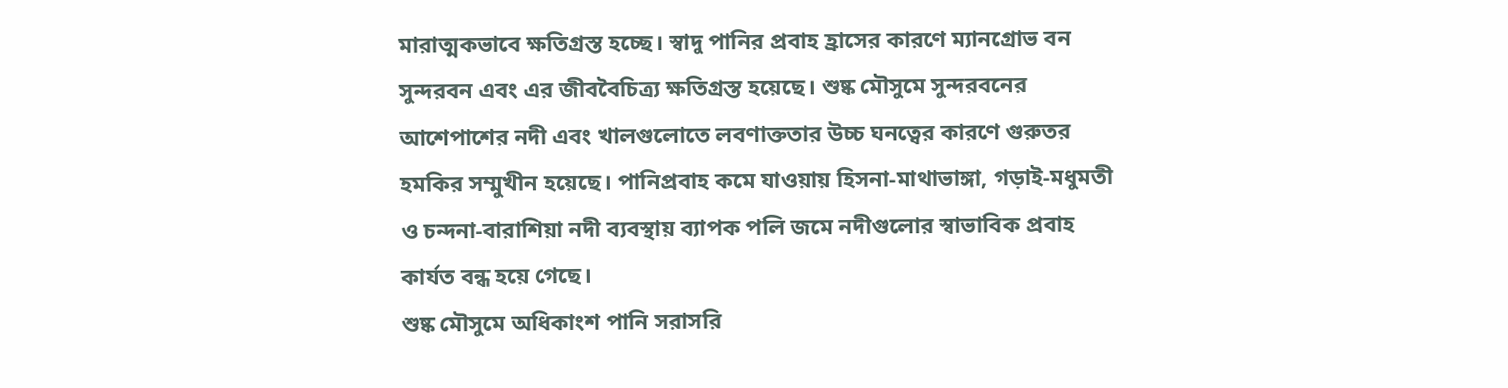মারাত্মকভাবে ক্ষতিগ্রস্ত হচ্ছে। স্বাদু পানির প্রবাহ হ্রাসের কারণে ম্যানগ্রোভ বন সুন্দরবন এবং এর জীববৈচিত্র্য ক্ষতিগ্রস্ত হয়েছে। শুষ্ক মৌসুমে সুন্দরবনের আশেপাশের নদী এবং খালগুলোতে লবণাক্ততার উচ্চ ঘনত্বের কারণে গুরুতর হমকির সম্মুখীন হয়েছে। পানিপ্রবাহ কমে যাওয়ায় হিসনা-মাথাভাঙ্গা, গড়াই-মধুমতী ও চন্দনা-বারাশিয়া নদী ব্যবস্থায় ব্যাপক পলি জমে নদীগুলোর স্বাভাবিক প্রবাহ কার্যত বন্ধ হয়ে গেছে।
শুষ্ক মৌসুমে অধিকাংশ পানি সরাসরি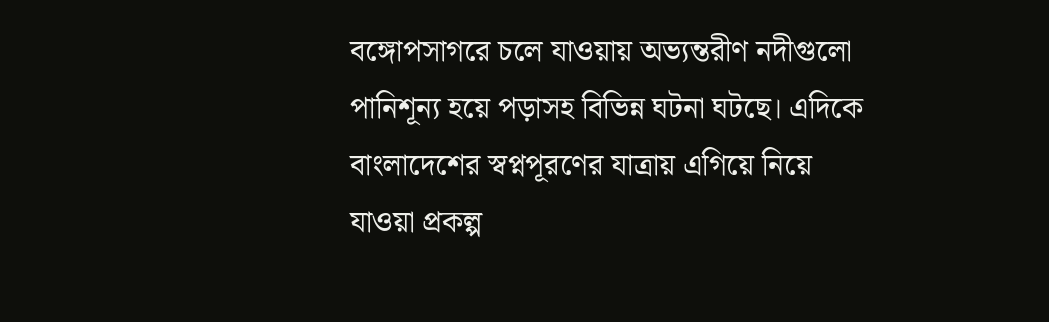বঙ্গোপসাগরে চলে যাওয়ায় অভ্যন্তরীণ নদীগুলো পানিশূন্য হয়ে পড়াসহ বিভিন্ন ঘটনা ঘটছে। এদিকে বাংলাদেশের স্বপ্নপূরণের যাত্রায় এগিয়ে নিয়ে যাওয়া প্রকল্প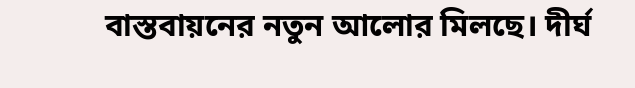বাস্তবায়নের নতুন আলোর মিলছে। দীর্ঘ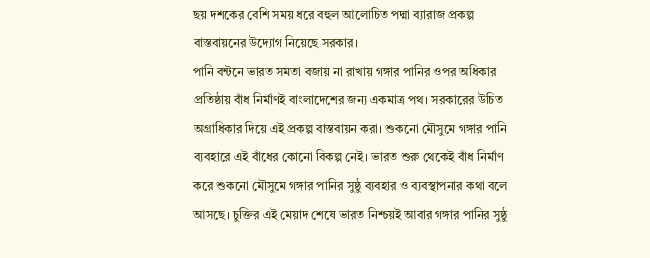ছয় দশকের বেশি সময় ধরে বহুল আলোচিত পদ্মা ব্যারাজ প্রকল্প বাস্তবায়নের উদ্যোগ নিয়েছে সরকার।
পানি বন্টনে ভারত সমতা বজায় না রাখায় গঙ্গার পানির ওপর অধিকার প্রতিষ্ঠায় বাঁধ নির্মাণই বাংলাদেশের জন্য একমাত্র পথ। সরকারের উচিত অগ্রাধিকার দিয়ে এই প্রকল্প বাস্তবায়ন করা। শুকনো মৌসুমে গঙ্গার পানি ব্যবহারে এই বাঁধের কোনো বিকল্প নেই। ভারত শুরু থেকেই বাঁধ নির্মাণ করে শুকনো মৌসুমে গঙ্গার পানির সুষ্ঠু ব্যবহার ও ব্যবস্থাপনার কথা বলে আসছে। চুক্তির এই মেয়াদ শেষে ভারত নিশ্চয়ই আবার গঙ্গার পানির সুষ্ঠু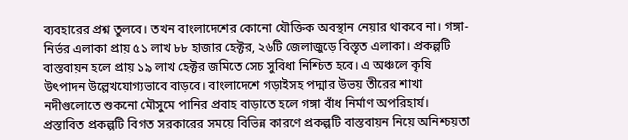ব্যবহারের প্রশ্ন তুলবে। তখন বাংলাদেশের কোনো যৌক্তিক অবস্থান নেয়ার থাকবে না। গঙ্গা-নির্ভর এলাকা প্রায় ৫১ লাখ ৮৮ হাজার হেক্টর, ২৬টি জেলাজুড়ে বিস্তৃত এলাকা। প্রকল্পটি বাস্তবায়ন হলে প্রায় ১৯ লাখ হেক্টর জমিতে সেচ সুবিধা নিশ্চিত হবে। এ অঞ্চলে কৃষি উৎপাদন উল্লেখযোগ্যভাবে বাড়বে। বাংলাদেশে গড়াইসহ পদ্মার উভয় তীরের শাখা নদীগুলোতে শুকনো মৌসুমে পানির প্রবাহ বাড়াতে হলে গঙ্গা বাঁধ নির্মাণ অপরিহার্য।
প্রস্তাবিত প্রকল্পটি বিগত সরকারের সময়ে বিভিন্ন কারণে প্রকল্পটি বাস্তবায়ন নিয়ে অনিশ্চয়তা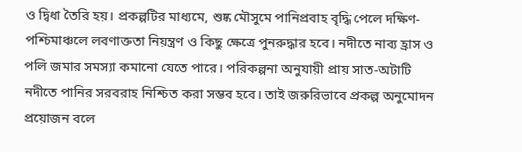ও দ্বিধা তৈরি হয়। প্রকল্পটির মাধ্যমে, শুষ্ক মৌসুমে পানিপ্রবাহ বৃদ্ধি পেলে দক্ষিণ-পশ্চিমাঞ্চলে লবণাক্ততা নিয়ন্ত্রণ ও কিছু ক্ষেত্রে পুনরুদ্ধার হবে। নদীতে নাব্য হ্রাস ও পলি জমার সমস্যা কমানো যেতে পারে। পরিকল্পনা অনুযায়ী প্রায় সাত-অটাটি নদীতে পানির সরবরাহ নিশ্চিত করা সম্ভব হবে। তাই জরুরিভাবে প্রকল্প অনুমোদন প্রয়োজন বলে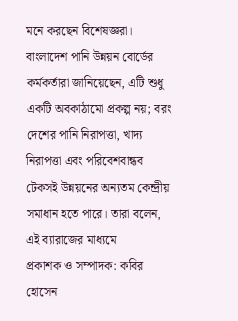মনে করছেন বিশেষজ্ঞরা।
বাংলাদেশ পানি উন্নয়ন বোর্ডের কর্মকর্তারা জানিয়েছেন, এটি শুধু একটি অবকাঠামো প্রকল্প নয়; বরং দেশের পানি নিরাপত্তা, খাদ্য নিরাপত্তা এবং পরিবেশবান্ধব টেকসই উন্নয়নের অন্যতম কেন্দ্রীয় সমাধান হতে পারে। তারা বলেন, এই ব্যারাজের মাধ্যমে
প্রকাশক ও সম্পাদক: কবির হোসেন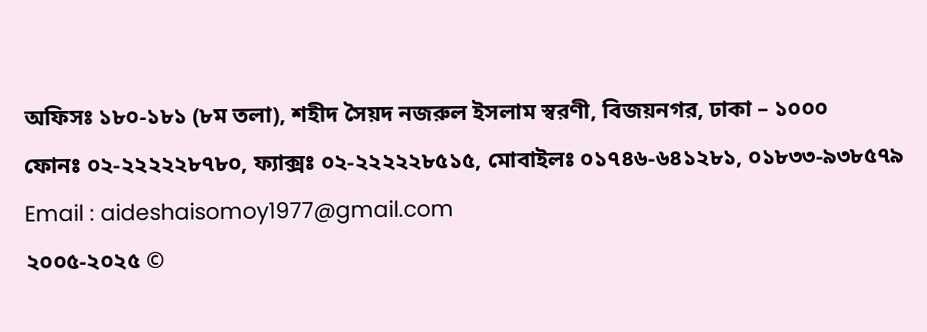অফিসঃ ১৮০-১৮১ (৮ম তলা), শহীদ সৈয়দ নজরুল ইসলাম স্বরণী, বিজয়নগর, ঢাকা – ১০০০
ফোনঃ ০২-২২২২২৮৭৮০, ফ্যাক্সঃ ০২-২২২২২৮৫১৫, মোবাইলঃ ০১৭৪৬-৬৪১২৮১, ০১৮৩৩-৯৩৮৫৭৯
Email : aideshaisomoy1977@gmail.com
২০০৫-২০২৫ ©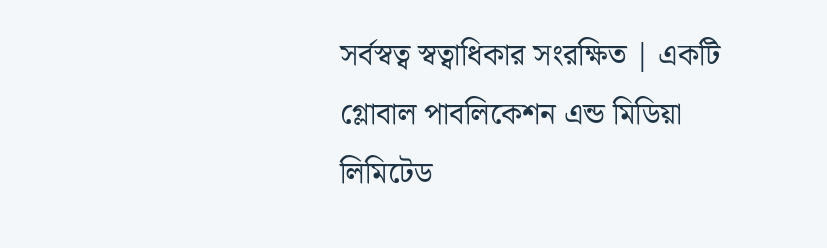সর্বস্বত্ব স্বত্বাধিকার সংরক্ষিত | একটি গ্লোবাল পাবলিকেশন এন্ড মিডিয়া লিমিটেড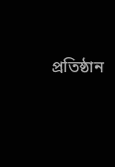প্রতিষ্ঠান